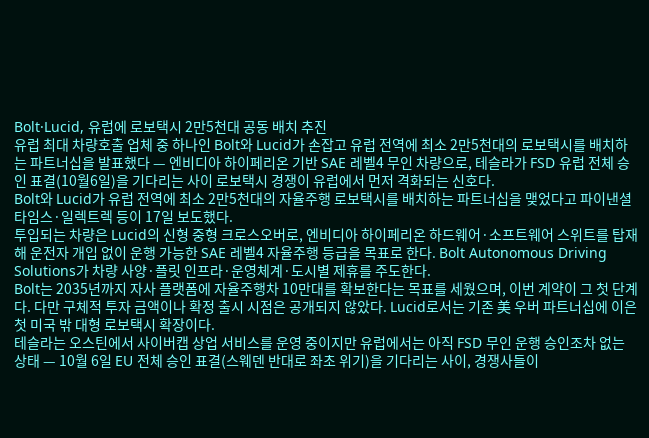Bolt·Lucid, 유럽에 로보택시 2만5천대 공동 배치 추진
유럽 최대 차량호출 업체 중 하나인 Bolt와 Lucid가 손잡고 유럽 전역에 최소 2만5천대의 로보택시를 배치하는 파트너십을 발표했다 — 엔비디아 하이페리온 기반 SAE 레벨4 무인 차량으로, 테슬라가 FSD 유럽 전체 승인 표결(10월6일)을 기다리는 사이 로보택시 경쟁이 유럽에서 먼저 격화되는 신호다.
Bolt와 Lucid가 유럽 전역에 최소 2만5천대의 자율주행 로보택시를 배치하는 파트너십을 맺었다고 파이낸셜타임스·일렉트렉 등이 17일 보도했다.
투입되는 차량은 Lucid의 신형 중형 크로스오버로, 엔비디아 하이페리온 하드웨어·소프트웨어 스위트를 탑재해 운전자 개입 없이 운행 가능한 SAE 레벨4 자율주행 등급을 목표로 한다. Bolt Autonomous Driving Solutions가 차량 사양·플릿 인프라·운영체계·도시별 제휴를 주도한다.
Bolt는 2035년까지 자사 플랫폼에 자율주행차 10만대를 확보한다는 목표를 세웠으며, 이번 계약이 그 첫 단계다. 다만 구체적 투자 금액이나 확정 출시 시점은 공개되지 않았다. Lucid로서는 기존 美 우버 파트너십에 이은 첫 미국 밖 대형 로보택시 확장이다.
테슬라는 오스틴에서 사이버캡 상업 서비스를 운영 중이지만 유럽에서는 아직 FSD 무인 운행 승인조차 없는 상태 — 10월 6일 EU 전체 승인 표결(스웨덴 반대로 좌초 위기)을 기다리는 사이, 경쟁사들이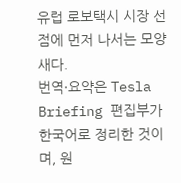유럽 로보택시 시장 선점에 먼저 나서는 모양새다.
번역·요약은 Tesla Briefing 편집부가 한국어로 정리한 것이며, 원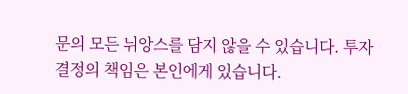문의 모든 뉘앙스를 담지 않을 수 있습니다. 투자 결정의 책임은 본인에게 있습니다.